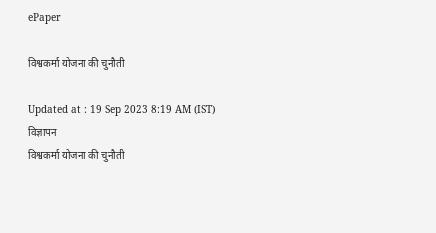ePaper

विश्वकर्मा योजना की चुनौती

Updated at : 19 Sep 2023 8:19 AM (IST)
विज्ञापन
विश्वकर्मा योजना की चुनौती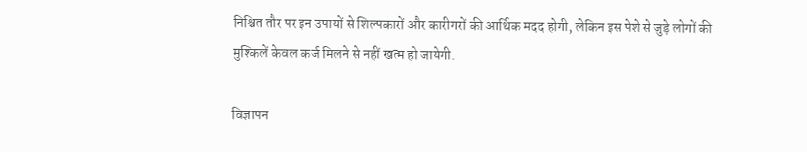निश्चित तौर पर इन उपायों से शिल्पकारों और कारीगरों की आर्थिक मदद होगी, लेकिन इस पेशे से जुड़े लोगों की मुश्किलें केवल कर्ज मिलने से नहीं खत्म हो जायेगी.

विज्ञापन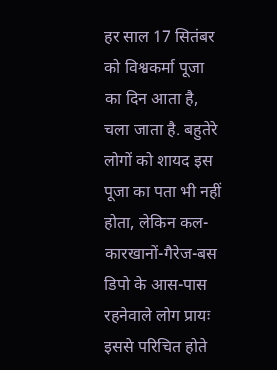हर साल 17 सितंबर को विश्वकर्मा पूजा का दिन आता है, चला जाता है. बहुतेरे लोगों को शायद इस पूजा का पता भी नहीं होता, लेकिन कल-कारखानों-गैरेज-बस डिपो के आस-पास रहनेवाले लोग प्रायः इससे परिचित होते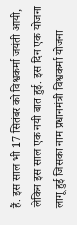हैं. इस साल भी 17 सितंबर को विश्वकर्मा जयंती आयी, लेकिन इस साल एक नयी बात हुई. इस दिन एक योजना लागू हुई जिसका नाम प्रधानमंत्री विश्वकर्मा योजना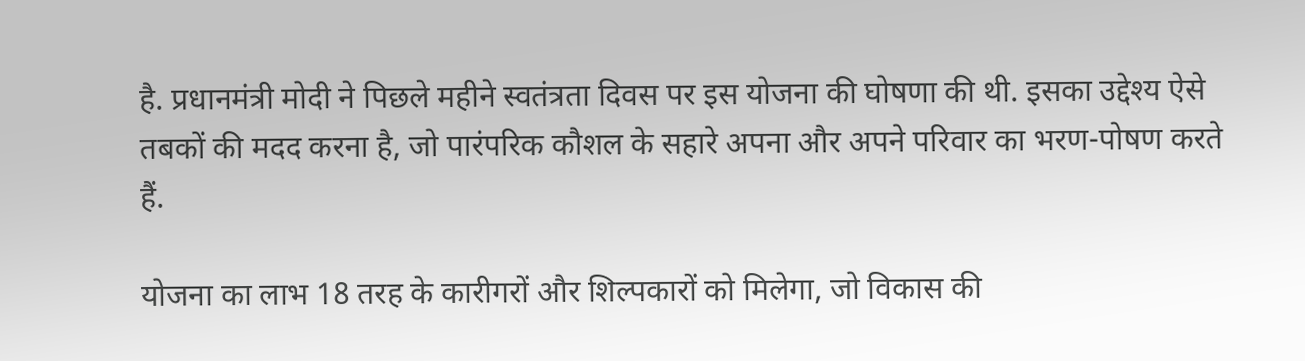है. प्रधानमंत्री मोदी ने पिछले महीने स्वतंत्रता दिवस पर इस योजना की घोषणा की थी. इसका उद्देश्य ऐसे तबकों की मदद करना है, जो पारंपरिक कौशल के सहारे अपना और अपने परिवार का भरण-पोषण करते हैं.

योजना का लाभ 18 तरह के कारीगरों और शिल्पकारों को मिलेगा, जो विकास की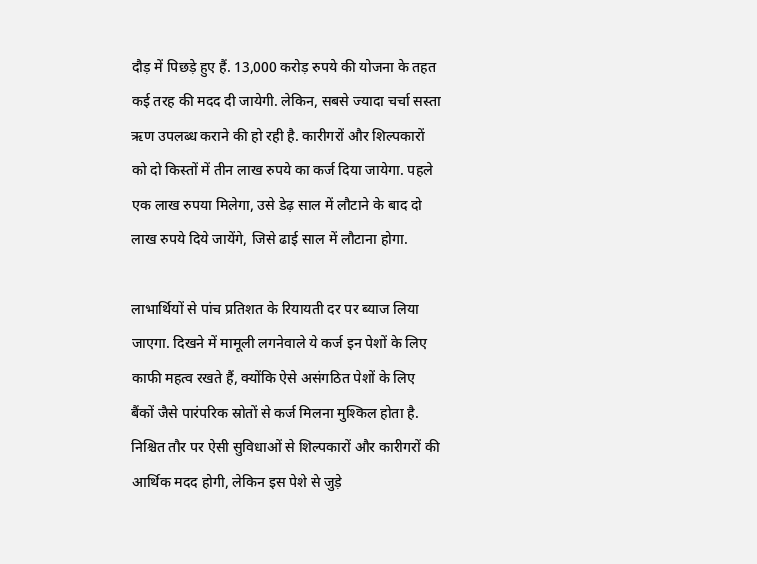दौड़ में पिछड़े हुए हैं. 13,000 करोड़ रुपये की योजना के तहत कई तरह की मदद दी जायेगी. लेकिन, सबसे ज्यादा चर्चा सस्ता ऋण उपलब्ध कराने की हो रही है. कारीगरों और शिल्पकारों को दो किस्तों में तीन लाख रुपये का कर्ज दिया जायेगा. पहले एक लाख रुपया मिलेगा, उसे डेढ़ साल में लौटाने के बाद दो लाख रुपये दिये जायेंगे, जिसे ढाई साल में लौटाना होगा.

लाभार्थियों से पांच प्रतिशत के रियायती दर पर ब्याज लिया जाएगा. दिखने में मामूली लगनेवाले ये कर्ज इन पेशों के लिए काफी महत्व रखते हैं, क्योंकि ऐसे असंगठित पेशों के लिए बैंकों जैसे पारंपरिक स्रोतों से कर्ज मिलना मुश्किल होता है. निश्चित तौर पर ऐसी सुविधाओं से शिल्पकारों और कारीगरों की आर्थिक मदद होगी, लेकिन इस पेशे से जुड़े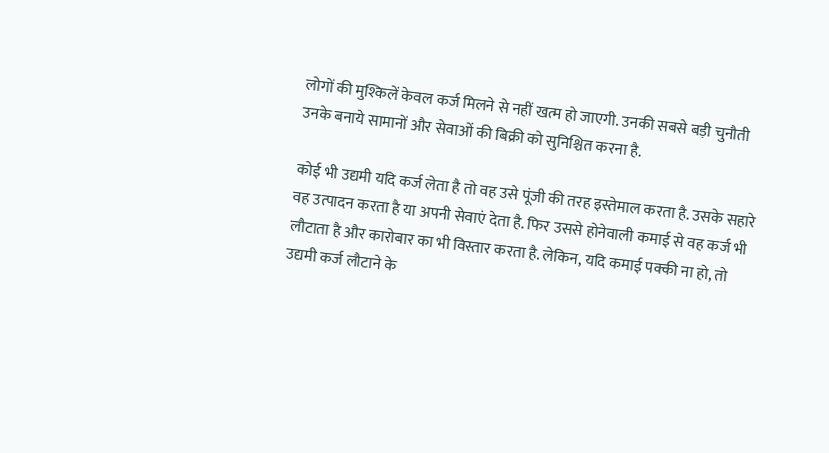लोगों की मुश्किलें केवल कर्ज मिलने से नहीं खत्म हो जाएगी. उनकी सबसे बड़ी चुनौती उनके बनाये सामानों और सेवाओं की बिक्री को सुनिश्चित करना है.

कोई भी उद्यमी यदि कर्ज लेता है तो वह उसे पूंजी की तरह इस्तेमाल करता है. उसके सहारे वह उत्पादन करता है या अपनी सेवाएं देता है. फिर उससे होनेवाली कमाई से वह कर्ज भी लौटाता है और कारोबार का भी विस्तार करता है. लेकिन, यदि कमाई पक्की ना हो, तो उद्यमी कर्ज लौटाने के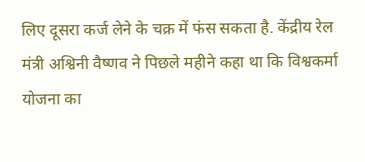लिए दूसरा कर्ज लेने के चक्र में फंस सकता है. केंद्रीय रेल मंत्री अश्विनी वैष्णव ने पिछले महीने कहा था कि विश्वकर्मा योजना का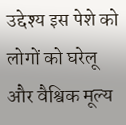उद्देश्य इस पेशे को लोगों को घरेलू और वैश्विक मूल्य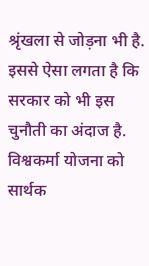श्रृंखला से जोड़ना भी है. इससे ऐसा लगता है कि सरकार को भी इस चुनौती का अंदाज है. विश्वकर्मा योजना को सार्थक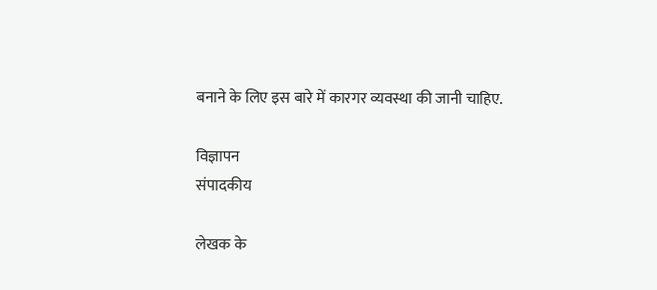बनाने के लिए इस बारे में कारगर व्यवस्था की जानी चाहिए.

विज्ञापन
संपादकीय

लेखक के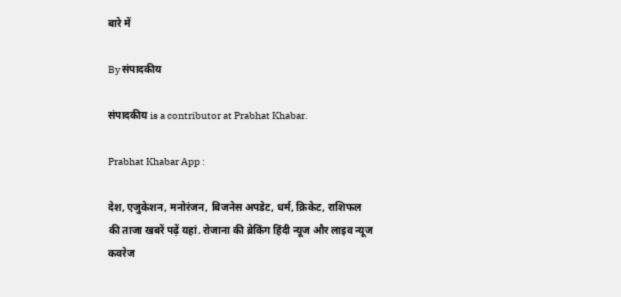बारे में

By संपादकीय

संपादकीय is a contributor at Prabhat Khabar.

Prabhat Khabar App :

देश, एजुकेशन, मनोरंजन, बिजनेस अपडेट, धर्म, क्रिकेट, राशिफल की ताजा खबरें पढ़ें यहां. रोजाना की ब्रेकिंग हिंदी न्यूज और लाइव न्यूज कवरेज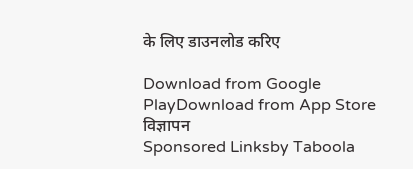के लिए डाउनलोड करिए

Download from Google PlayDownload from App Store
विज्ञापन
Sponsored Linksby Taboola